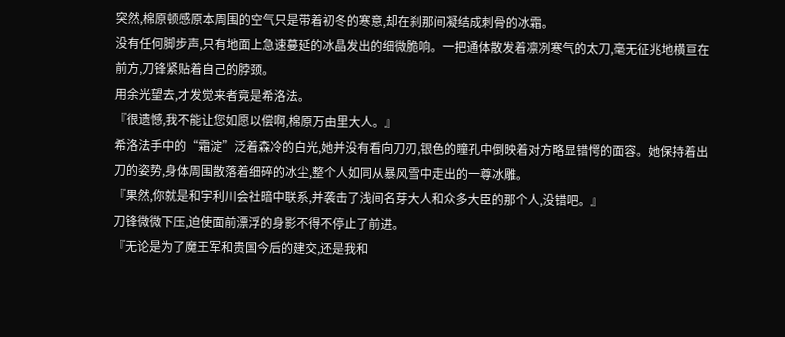突然,棉原顿感原本周围的空气只是带着初冬的寒意,却在刹那间凝结成刺骨的冰霜。
没有任何脚步声,只有地面上急速蔓延的冰晶发出的细微脆响。一把通体散发着凛冽寒气的太刀,毫无征兆地横亘在前方,刀锋紧贴着自己的脖颈。
用余光望去,才发觉来者竟是希洛法。
『很遗憾,我不能让您如愿以偿啊,棉原万由里大人。』
希洛法手中的“霜淀”泛着森冷的白光,她并没有看向刀刃,银色的瞳孔中倒映着对方略显错愕的面容。她保持着出刀的姿势,身体周围散落着细碎的冰尘,整个人如同从暴风雪中走出的一尊冰雕。
『果然,你就是和宇利川会社暗中联系,并袭击了浅间名芽大人和众多大臣的那个人,没错吧。』
刀锋微微下压,迫使面前漂浮的身影不得不停止了前进。
『无论是为了魔王军和贵国今后的建交,还是我和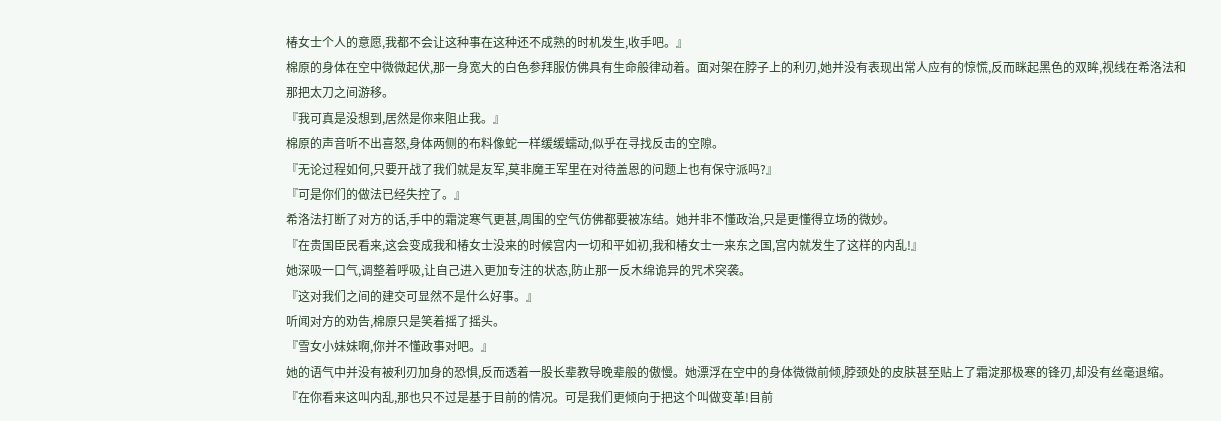椿女士个人的意愿,我都不会让这种事在这种还不成熟的时机发生,收手吧。』
棉原的身体在空中微微起伏,那一身宽大的白色参拜服仿佛具有生命般律动着。面对架在脖子上的利刃,她并没有表现出常人应有的惊慌,反而眯起黑色的双眸,视线在希洛法和那把太刀之间游移。
『我可真是没想到,居然是你来阻止我。』
棉原的声音听不出喜怒,身体两侧的布料像蛇一样缓缓蠕动,似乎在寻找反击的空隙。
『无论过程如何,只要开战了我们就是友军,莫非魔王军里在对待盖恩的问题上也有保守派吗?』
『可是你们的做法已经失控了。』
希洛法打断了对方的话,手中的霜淀寒气更甚,周围的空气仿佛都要被冻结。她并非不懂政治,只是更懂得立场的微妙。
『在贵国臣民看来,这会变成我和椿女士没来的时候宫内一切和平如初,我和椿女士一来东之国,宫内就发生了这样的内乱!』
她深吸一口气,调整着呼吸,让自己进入更加专注的状态,防止那一反木绵诡异的咒术突袭。
『这对我们之间的建交可显然不是什么好事。』
听闻对方的劝告,棉原只是笑着摇了摇头。
『雪女小妹妹啊,你并不懂政事对吧。』
她的语气中并没有被利刃加身的恐惧,反而透着一股长辈教导晚辈般的傲慢。她漂浮在空中的身体微微前倾,脖颈处的皮肤甚至贴上了霜淀那极寒的锋刃,却没有丝毫退缩。
『在你看来这叫内乱,那也只不过是基于目前的情况。可是我们更倾向于把这个叫做变革!目前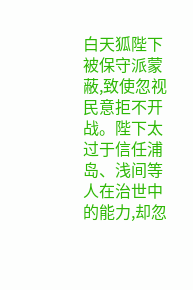白天狐陛下被保守派蒙蔽,致使忽视民意拒不开战。陛下太过于信任浦岛、浅间等人在治世中的能力,却忽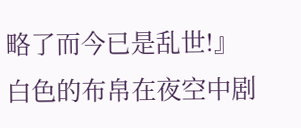略了而今已是乱世!』
白色的布帛在夜空中剧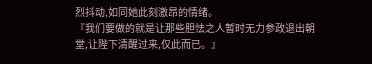烈抖动,如同她此刻激昂的情绪。
『我们要做的就是让那些胆怯之人暂时无力参政退出朝堂,让陛下清醒过来,仅此而已。』